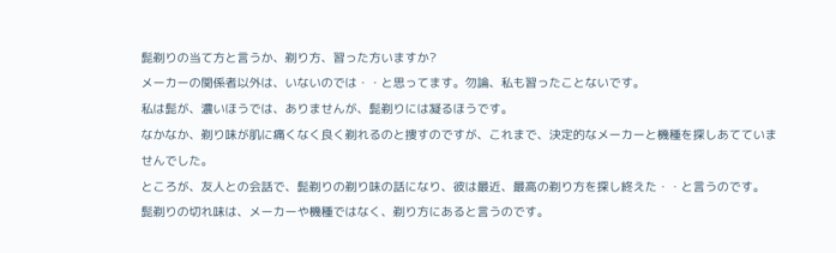髭剃りの当て方と言うか、剃り方、習った方いますか?
メーカーの関係者以外は、いないのでは・・と思ってます。勿論、私も習ったことないです。
私は髭が、濃いほうでは、ありませんが、髭剃りには凝るほうです。
なかなか、剃り味が肌に痛くなく良く剃れるのと捜すのですが、これまで、決定的なメーカーと機種を探しあてていませんでした。
ところが、友人との会話で、髭剃りの剃り味の話になり、彼は最近、最高の剃り方を探し終えた・・と言うのです。
髭剃りの切れ味は、メーカーや機種ではなく、剃り方にあると言うのです。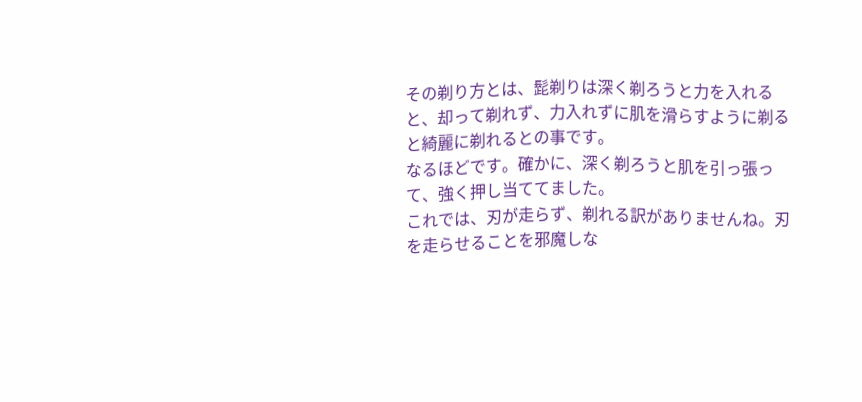その剃り方とは、髭剃りは深く剃ろうと力を入れると、却って剃れず、力入れずに肌を滑らすように剃ると綺麗に剃れるとの事です。
なるほどです。確かに、深く剃ろうと肌を引っ張って、強く押し当ててました。
これでは、刃が走らず、剃れる訳がありませんね。刃を走らせることを邪魔しな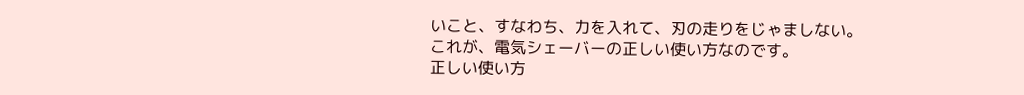いこと、すなわち、力を入れて、刃の走りをじゃましない。
これが、電気シェーバーの正しい使い方なのです。
正しい使い方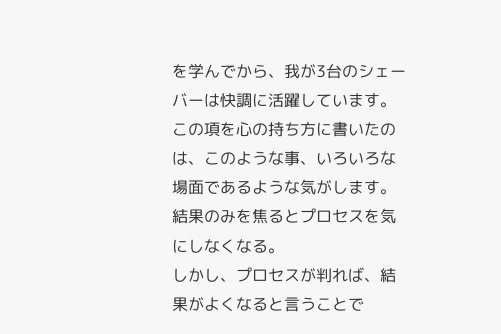を学んでから、我が3台のシェーバーは快調に活躍しています。
この項を心の持ち方に書いたのは、このような事、いろいろな場面であるような気がします。
結果のみを焦るとプロセスを気にしなくなる。
しかし、プロセスが判れば、結果がよくなると言うことで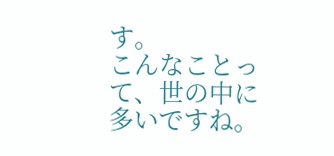す。
こんなことって、世の中に多いですね。